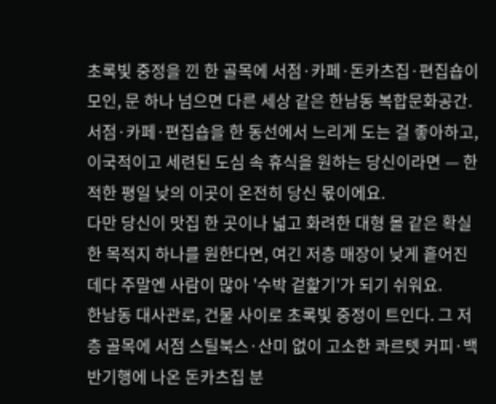초록빛 중정을 낀 한 골목에 서점·카페·돈카츠집·편집숍이 모인, 문 하나 넘으면 다른 세상 같은 한남동 복합문화공간.
서점·카페·편집숍을 한 동선에서 느리게 도는 걸 좋아하고, 이국적이고 세련된 도심 속 휴식을 원하는 당신이라면 — 한적한 평일 낮의 이곳이 온전히 당신 몫이에요.
다만 당신이 맛집 한 곳이나 넓고 화려한 대형 몰 같은 확실한 목적지 하나를 원한다면, 여긴 저층 매장이 낮게 흩어진 데다 주말엔 사람이 많아 '수박 겉핥기'가 되기 쉬워요.
한남동 대사관로, 건물 사이로 초록빛 중정이 트인다. 그 저층 골목에 서점 스틸북스·산미 없이 고소한 콰르텟 커피·백반기행에 나온 돈카츠집 분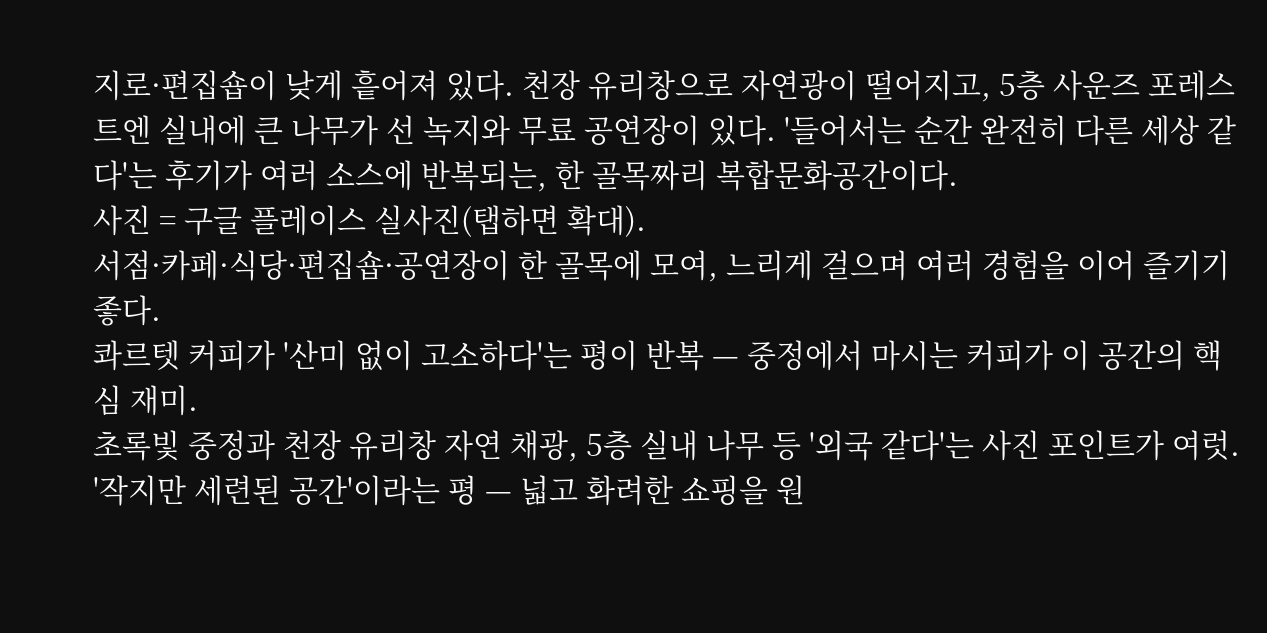지로·편집숍이 낮게 흩어져 있다. 천장 유리창으로 자연광이 떨어지고, 5층 사운즈 포레스트엔 실내에 큰 나무가 선 녹지와 무료 공연장이 있다. '들어서는 순간 완전히 다른 세상 같다'는 후기가 여러 소스에 반복되는, 한 골목짜리 복합문화공간이다.
사진 = 구글 플레이스 실사진(탭하면 확대).
서점·카페·식당·편집숍·공연장이 한 골목에 모여, 느리게 걸으며 여러 경험을 이어 즐기기 좋다.
콰르텟 커피가 '산미 없이 고소하다'는 평이 반복 — 중정에서 마시는 커피가 이 공간의 핵심 재미.
초록빛 중정과 천장 유리창 자연 채광, 5층 실내 나무 등 '외국 같다'는 사진 포인트가 여럿.
'작지만 세련된 공간'이라는 평 — 넓고 화려한 쇼핑을 원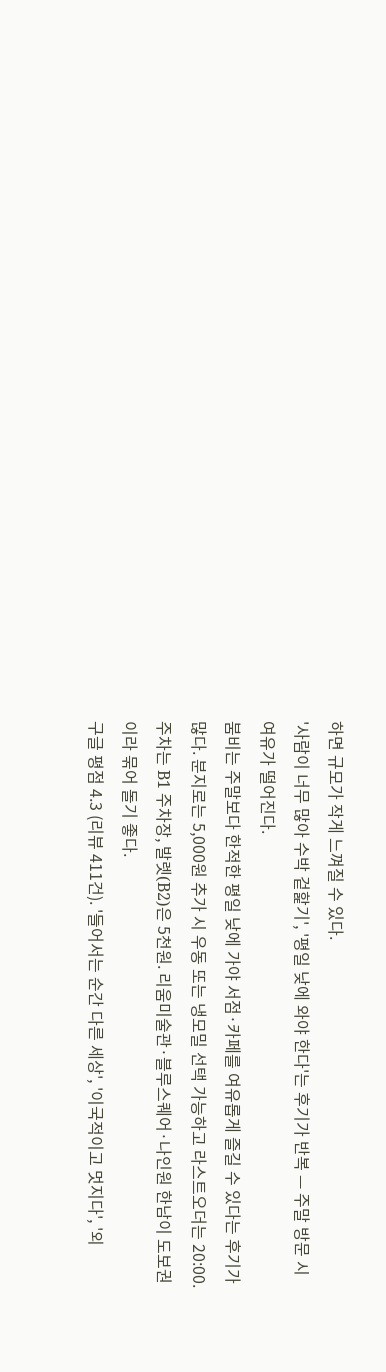하면 규모가 작게 느껴질 수 있다.
'사람이 너무 많아 수박 겉핥기', '평일 낮에 와야 한다'는 후기가 반복 — 주말 방문 시 여유가 떨어진다.
붐비는 주말보다 한적한 평일 낮에 가야 서점·카페를 여유롭게 즐길 수 있다는 후기가 많다. 분지로는 5,000원 추가 시 우동 또는 냉모밀 선택 가능하고 라스트오더는 20:00. 주차는 B1 주차장, 발렛(B2)은 5천원. 리움미술관·블루스퀘어·나인원 한남이 도보권이라 묶어 돌기 좋다.
구글 평점 4.3 (리뷰 411건). '들어서는 순간 다른 세상', '이국적이고 멋지다', '외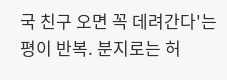국 친구 오면 꼭 데려간다'는 평이 반복. 분지로는 허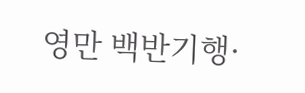영만 백반기행·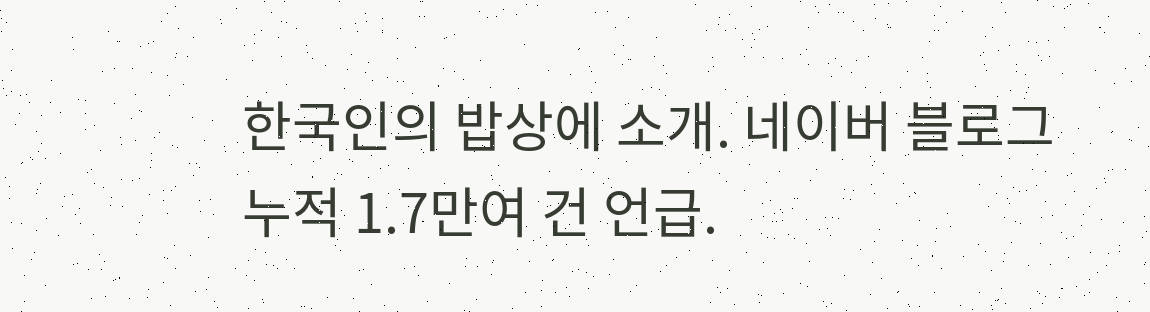한국인의 밥상에 소개. 네이버 블로그 누적 1.7만여 건 언급.